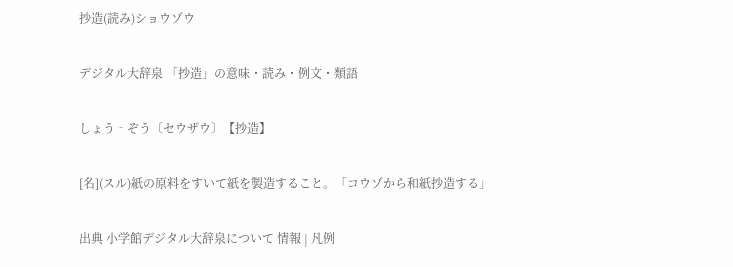抄造(読み)ショウゾウ

デジタル大辞泉 「抄造」の意味・読み・例文・類語

しょう‐ぞう〔セウザウ〕【抄造】

[名](スル)紙の原料をすいて紙を製造すること。「コウゾから和紙抄造する」

出典 小学館デジタル大辞泉について 情報 | 凡例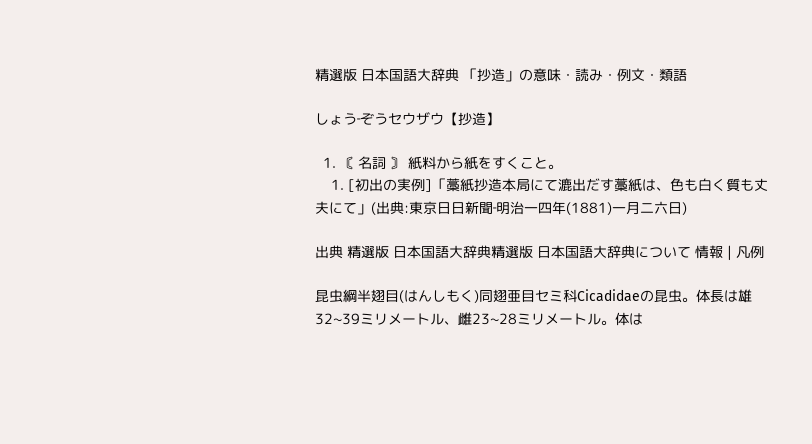精選版 日本国語大辞典 「抄造」の意味・読み・例文・類語

しょう‐ぞうセウザウ【抄造】

  1. 〘 名詞 〙 紙料から紙をすくこと。
    1. [初出の実例]「藁紙抄造本局にて漉出だす藁紙は、色も白く質も丈夫にて」(出典:東京日日新聞‐明治一四年(1881)一月二六日)

出典 精選版 日本国語大辞典精選版 日本国語大辞典について 情報 | 凡例

昆虫綱半翅目(はんしもく)同翅亜目セミ科Cicadidaeの昆虫。体長は雄32~39ミリメートル、雌23~28ミリメートル。体は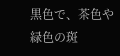黒色で、茶色や緑色の斑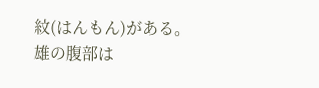紋(はんもん)がある。雄の腹部は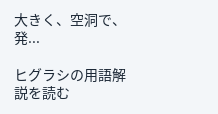大きく、空洞で、発...

ヒグラシの用語解説を読む